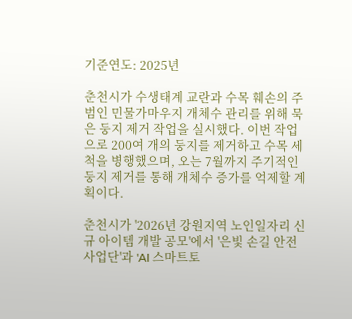기준연도: 2025년

춘천시가 수생태계 교란과 수목 훼손의 주범인 민물가마우지 개체수 관리를 위해 묵은 둥지 제거 작업을 실시했다. 이번 작업으로 200여 개의 둥지를 제거하고 수목 세척을 병행했으며, 오는 7월까지 주기적인 둥지 제거를 통해 개체수 증가를 억제할 계획이다.

춘천시가 '2026년 강원지역 노인일자리 신규 아이템 개발 공모'에서 '은빛 손길 안전 사업단'과 'AI 스마트토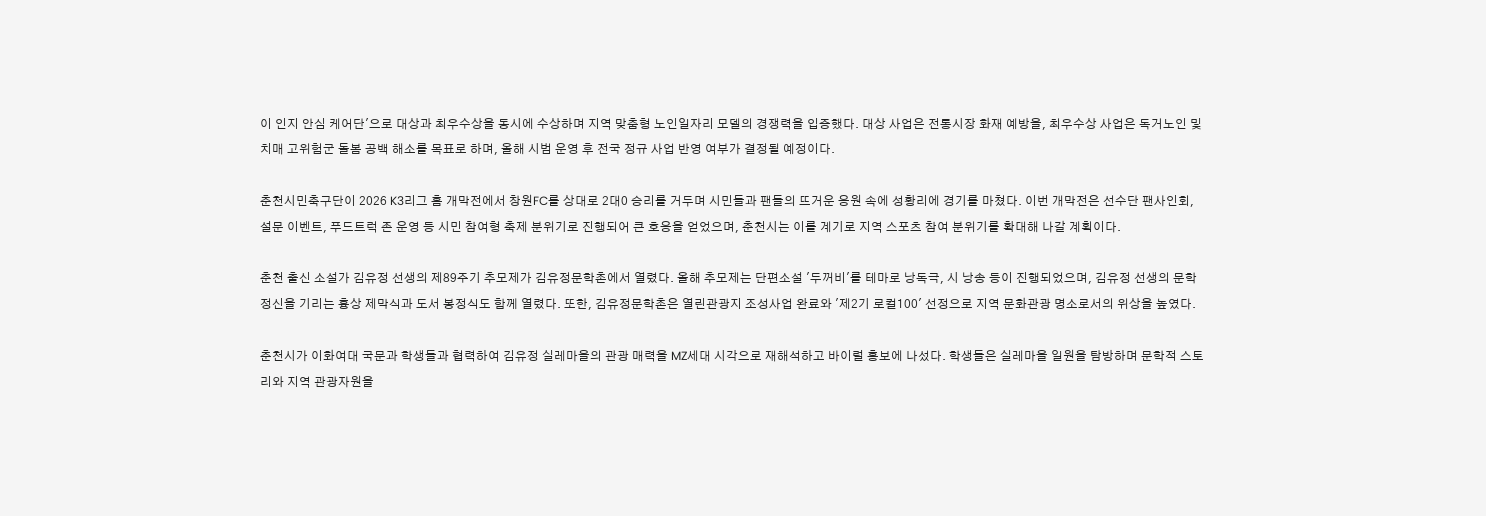이 인지 안심 케어단'으로 대상과 최우수상을 동시에 수상하며 지역 맞춤형 노인일자리 모델의 경쟁력을 입증했다. 대상 사업은 전통시장 화재 예방을, 최우수상 사업은 독거노인 및 치매 고위험군 돌봄 공백 해소를 목표로 하며, 올해 시범 운영 후 전국 정규 사업 반영 여부가 결정될 예정이다.

춘천시민축구단이 2026 K3리그 홈 개막전에서 창원FC를 상대로 2대0 승리를 거두며 시민들과 팬들의 뜨거운 응원 속에 성황리에 경기를 마쳤다. 이번 개막전은 선수단 팬사인회, 설문 이벤트, 푸드트럭 존 운영 등 시민 참여형 축제 분위기로 진행되어 큰 호응을 얻었으며, 춘천시는 이를 계기로 지역 스포츠 참여 분위기를 확대해 나갈 계획이다.

춘천 출신 소설가 김유정 선생의 제89주기 추모제가 김유정문학촌에서 열렸다. 올해 추모제는 단편소설 '두꺼비'를 테마로 낭독극, 시 낭송 등이 진행되었으며, 김유정 선생의 문학정신을 기리는 흉상 제막식과 도서 봉정식도 함께 열렸다. 또한, 김유정문학촌은 열린관광지 조성사업 완료와 '제2기 로컬100' 선정으로 지역 문화관광 명소로서의 위상을 높였다.

춘천시가 이화여대 국문과 학생들과 협력하여 김유정 실레마을의 관광 매력을 MZ세대 시각으로 재해석하고 바이럴 홍보에 나섰다. 학생들은 실레마을 일원을 탐방하며 문학적 스토리와 지역 관광자원을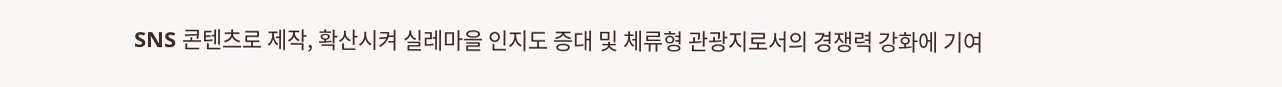SNS 콘텐츠로 제작, 확산시켜 실레마을 인지도 증대 및 체류형 관광지로서의 경쟁력 강화에 기여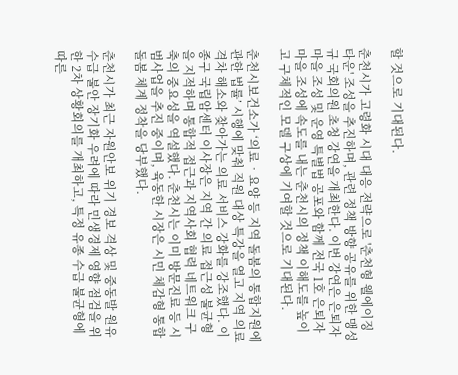할 것으로 기대된다.

춘천시가 고령화 시대 대응 전략으로 '춘천형 웰에이징 타운' 조성을 추진하며, 관련 정책 방향 공유를 위한 맹성규 국회의원 초청 강연을 개최한다. 이번 강연은 은퇴자마을 조성 및 운영 특별법 공포와 함께 전국 1호 은퇴자마을 조성에 속도를 내는 춘천시의 정책 이해도를 높이고 구체적인 모델 구상에 기여할 것으로 기대된다.

춘천시보건소가 ‘의료‧요양 등 지역 돌봄의 통합지원에 관한 법률’ 시행에 맞춰 직원 대상 특강을 열고 지역 의료 격차 해소와 찾아가는 의료 서비스 강화를 강조했다. 이종구 국립암센터 이사장은 지역 간 의료 접근성 불균형을 지적하며 통합적 접근과 지역사회 협력 네트워크 구축의 중요성을 역설했다. 춘천시는 이미 방문진료 등 시범사업을 추진 중이며, 육동한 시장은 시민 체감형 통합돌봄 체계 정착을 당부했다.

춘천시가 최근 자원안보 위기 경보 격상 및 중동발 원유 수급 불안 장기화 우려에 따라 민생경제 영향 점검을 위한 2차 상황회의를 개최하고, 특정 유종 수급 불균형에 따른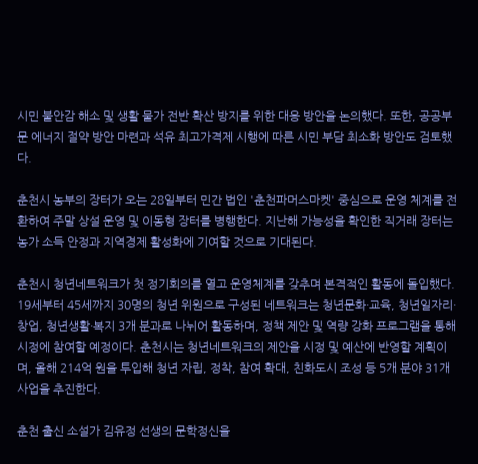시민 불안감 해소 및 생활 물가 전반 확산 방지를 위한 대응 방안을 논의했다. 또한, 공공부문 에너지 절약 방안 마련과 석유 최고가격제 시행에 따른 시민 부담 최소화 방안도 검토했다.

춘천시 농부의 장터가 오는 28일부터 민간 법인 '춘천파머스마켓' 중심으로 운영 체계를 전환하여 주말 상설 운영 및 이동형 장터를 병행한다. 지난해 가능성을 확인한 직거래 장터는 농가 소득 안정과 지역경제 활성화에 기여할 것으로 기대된다.

춘천시 청년네트워크가 첫 정기회의를 열고 운영체계를 갖추며 본격적인 활동에 돌입했다. 19세부터 45세까지 30명의 청년 위원으로 구성된 네트워크는 청년문화·교육, 청년일자리·창업, 청년생활·복지 3개 분과로 나뉘어 활동하며, 정책 제안 및 역량 강화 프로그램을 통해 시정에 참여할 예정이다. 춘천시는 청년네트워크의 제안을 시정 및 예산에 반영할 계획이며, 올해 214억 원을 투입해 청년 자립, 정착, 참여 확대, 친화도시 조성 등 5개 분야 31개 사업을 추진한다.

춘천 출신 소설가 김유정 선생의 문학정신을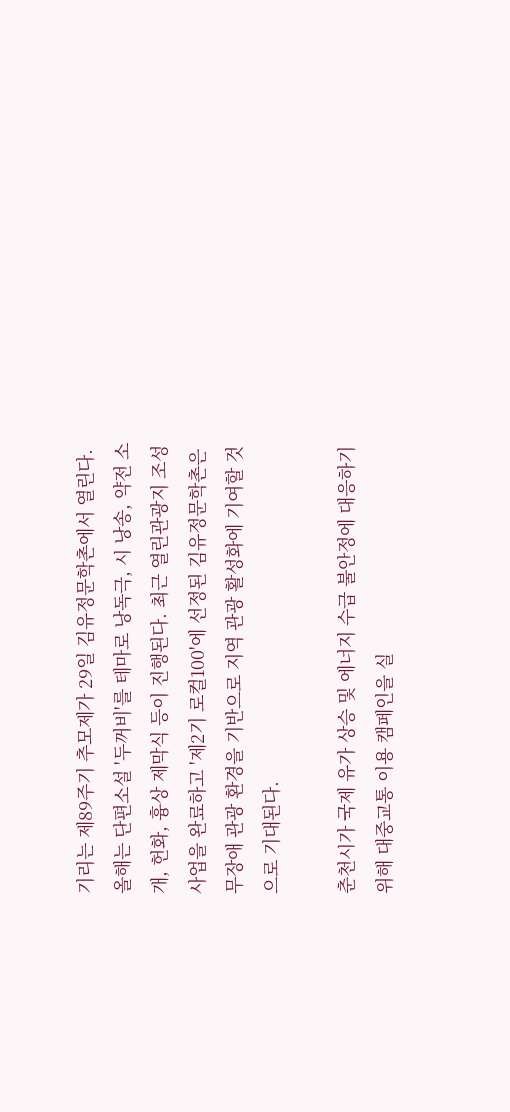기리는 제89주기 추모제가 29일 김유정문학촌에서 열린다. 올해는 단편소설 '두꺼비'를 테마로 낭독극, 시 낭송, 약전 소개, 헌화, 흉상 제막식 등이 진행된다. 최근 열린관광지 조성사업을 완료하고 '제2기 로컬100'에 선정된 김유정문학촌은 무장애 관광 환경을 기반으로 지역 관광 활성화에 기여할 것으로 기대된다.

춘천시가 국제 유가 상승 및 에너지 수급 불안정에 대응하기 위해 대중교통 이용 캠페인을 실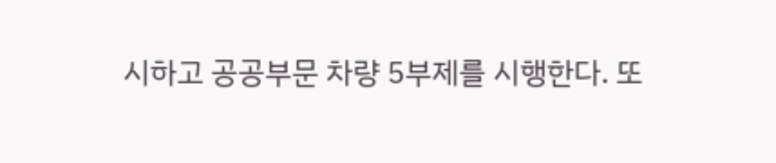시하고 공공부문 차량 5부제를 시행한다. 또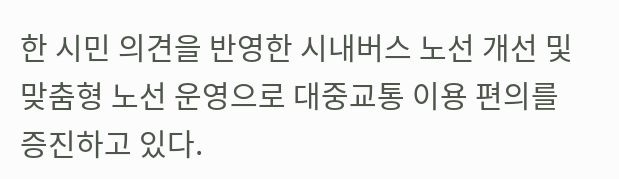한 시민 의견을 반영한 시내버스 노선 개선 및 맞춤형 노선 운영으로 대중교통 이용 편의를 증진하고 있다.